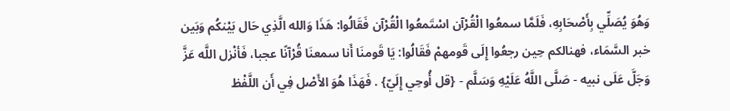وَهُوَ يُصَلِّي بِأَصْحَابِهِ، فَلَمَّا سمعُوا الْقُرْآن اسْتَمعُوا الْقُرْآن فَقَالُوا: هَذَا وَالله الَّذِي حَال بَيْنكُم وَبَين خبر السَّمَاء، فهنالكم حِين رجعُوا إِلَى قَومهمْ فَقَالُوا: يَا قَومنَا أَنا سمعنَا قُرْآنًا عجبا، فَأنْزل اللَّه عَزَّ وَجَلَّ عَلَى نبيه - صَلَّى اللَّهُ عَلَيْهِ وَسَلَّم - {قل أُوحِي إِلَيّ} . فَهَذَا هُوَ الأَصْل فِي أَن اللَّفْظ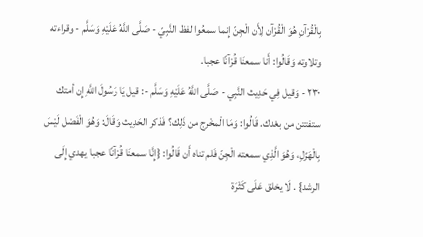بِالْقُرْآنِ هُوَ الْقُرْآن لِأَن الْجِنّ إِنما سمعُوا لفظ النَّبِيّ - صَلَّى اللَّهُ عَلَيْهِ وَسَلَّم - وقراءته وتلاوته وَقَالُوا: أَنا سمعنَا قُرْآنًا عجبا.
٢٣٠ - وَقيل فِي حَدِيث النَّبِي - صَلَّى اللَّهُ عَلَيْهِ وَسَلَّم -: قيل يَا رَسُولَ اللَّهِ إِن أمتك ستفتتن من بعْدك. قَالُوا: وَمَا الْمخْرج من ذَلِك؟ فَذكر الحَدِيث وَقَالَ: وَهُوَ الْفَصْل لَيْسَ بِالْهَزْلِ، وَهُوَ الَّذِي سمعته الْجِنّ فَلم تناه أَن قَالُوا: {إِنَّا سمعنَا قُرْآنًا عجبا يهدي إِلَى الرشد} . لَا يخلق عَلَى كَثْرَة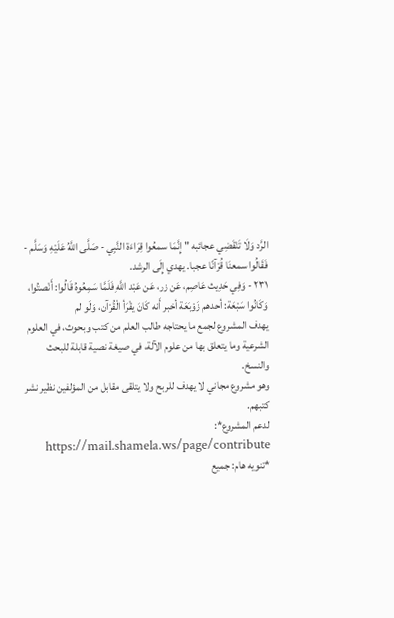الرَّد وَلَا تَنْقَضِي عجائبه " إِنَّمَا سمعُوا قِرَاءَة النَّبِي - صَلَّى اللَّهُ عَلَيْهِ وَسَلَّم - فَقَالُوا سمعنَا قُرْآنًا عجبا. يهدي إِلَى الرشد.
٢٣١ - وَفِي حَدِيث عَاصِم، عَن زر، عَن عَبْد اللَّهِ فَلَمَّا سَمِعُوهُ قَالُوا: أَنْصتُوا، وَكَانُوا سَبْعَة: أحدهم زَوْبَعَة أخبر أَنه كَانَ يقْرَأ الْقُرْآن، وَلَو لم
يهدف المشروع لجمع ما يحتاجه طالب العلم من كتب وبحوث، في العلوم الشرعية وما يتعلق بها من علوم الآلة، في صيغة نصية قابلة للبحث والنسخ.
وهو مشروع مجاني لا يهدف للربح ولا يتلقى مقابل من المؤلفين نظير نشر كتبهم.
لدعم المشروع*: https://mail.shamela.ws/page/contribute
*تنويه هام: جميع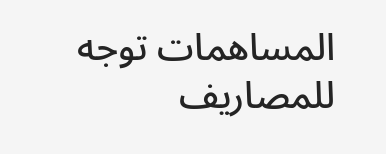المساهمات توجه للمصاريف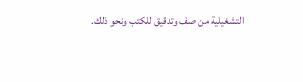التشغيلية من صف وتدقيق للكتب ونحو ذلك.